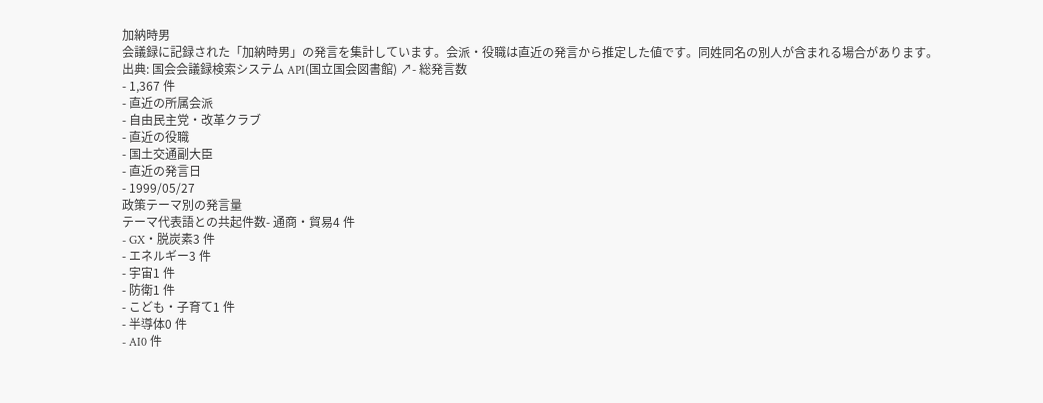加納時男
会議録に記録された「加納時男」の発言を集計しています。会派・役職は直近の発言から推定した値です。同姓同名の別人が含まれる場合があります。
出典: 国会会議録検索システム API(国立国会図書館) ↗- 総発言数
- 1,367 件
- 直近の所属会派
- 自由民主党・改革クラブ
- 直近の役職
- 国土交通副大臣
- 直近の発言日
- 1999/05/27
政策テーマ別の発言量
テーマ代表語との共起件数- 通商・貿易4 件
- GX・脱炭素3 件
- エネルギー3 件
- 宇宙1 件
- 防衛1 件
- こども・子育て1 件
- 半導体0 件
- AI0 件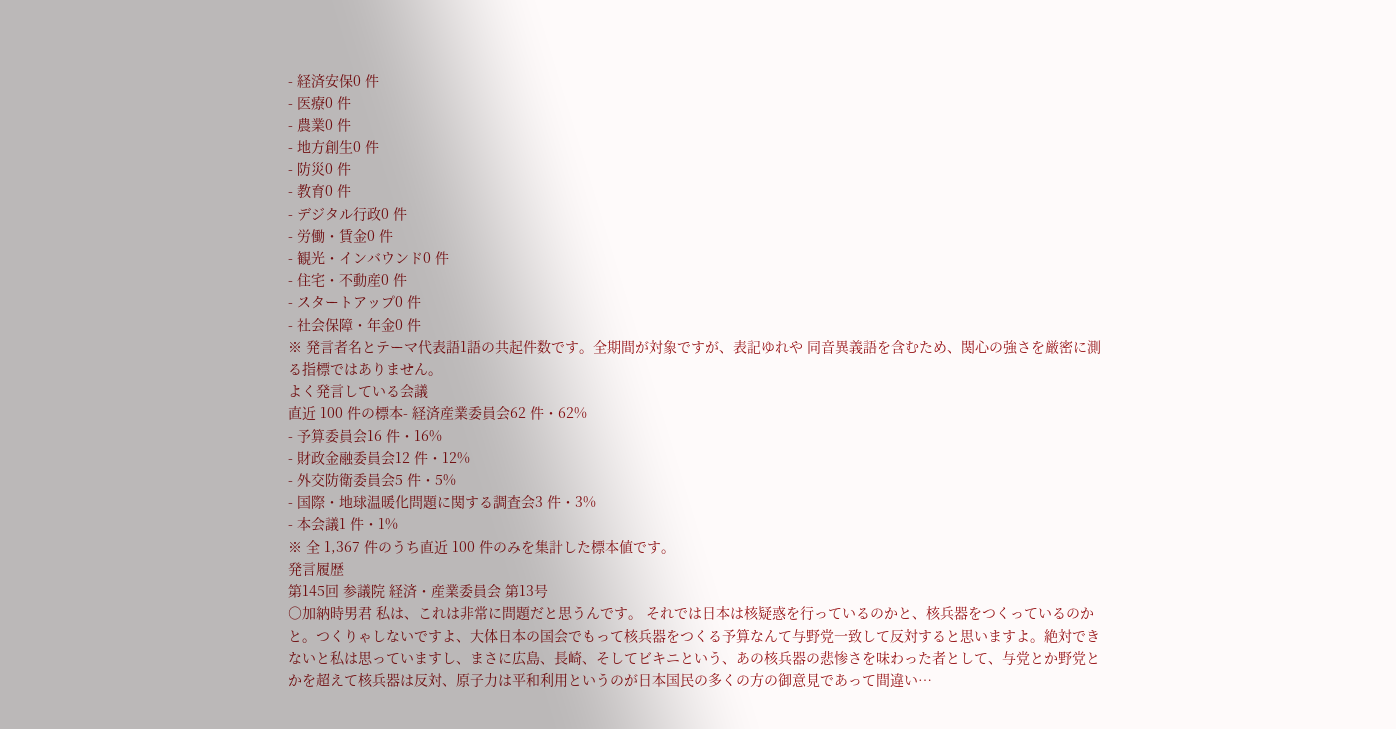- 経済安保0 件
- 医療0 件
- 農業0 件
- 地方創生0 件
- 防災0 件
- 教育0 件
- デジタル行政0 件
- 労働・賃金0 件
- 観光・インバウンド0 件
- 住宅・不動産0 件
- スタートアップ0 件
- 社会保障・年金0 件
※ 発言者名とテーマ代表語1語の共起件数です。全期間が対象ですが、表記ゆれや 同音異義語を含むため、関心の強さを厳密に測る指標ではありません。
よく発言している会議
直近 100 件の標本- 経済産業委員会62 件・62%
- 予算委員会16 件・16%
- 財政金融委員会12 件・12%
- 外交防衛委員会5 件・5%
- 国際・地球温暖化問題に関する調査会3 件・3%
- 本会議1 件・1%
※ 全 1,367 件のうち直近 100 件のみを集計した標本値です。
発言履歴
第145回 参議院 経済・産業委員会 第13号
○加納時男君 私は、これは非常に問題だと思うんです。 それでは日本は核疑惑を行っているのかと、核兵器をつくっているのかと。つくりゃしないですよ、大体日本の国会でもって核兵器をつくる予算なんて与野党一致して反対すると思いますよ。絶対できないと私は思っていますし、まさに広島、長崎、そしてビキニという、あの核兵器の悲惨さを味わった者として、与党とか野党とかを超えて核兵器は反対、原子力は平和利用というのが日本国民の多くの方の御意見であって間違い…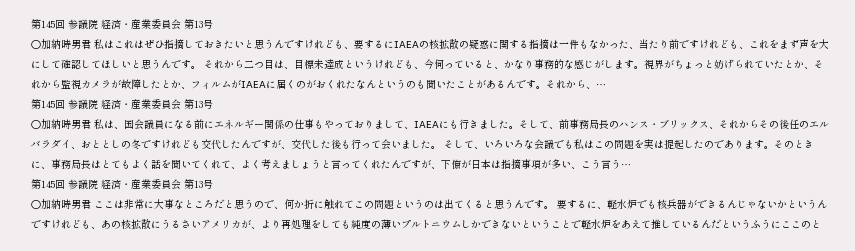第145回 参議院 経済・産業委員会 第13号
○加納時男君 私はこれはぜひ指摘しておきたいと思うんですけれども、要するにIAEAの核拡散の疑惑に関する指摘は一件もなかった、当たり前ですけれども、これをまず声を大にして確認してほしいと思うんです。 それから二つ目は、目標未達成というけれども、今伺っていると、かなり事務的な感じがします。視界がちょっと妨げられていたとか、それから監視カメラが故障したとか、フィルムがIAEAに届くのがおくれたなんというのも聞いたことがあるんです。それから、…
第145回 参議院 経済・産業委員会 第13号
○加納時男君 私は、国会議員になる前にエネルギー関係の仕事もやっておりまして、IAEAにも行きました。そして、前事務局長のハンス・ブリックス、それからその後任のエルバラダイ、おととしの冬ですけれども交代したんですが、交代した後も行って会いました。 そして、いろいろな会議でも私はこの問題を実は提起したのであります。そのときに、事務局長はとてもよく話を聞いてくれて、よく考えましょうと言ってくれたんですが、下僚が日本は指摘事項が多い、こう言う…
第145回 参議院 経済・産業委員会 第13号
○加納時男君 ここは非常に大事なところだと思うので、何か折に触れてこの問題というのは出てくると思うんです。 要するに、軽水炉でも核兵器ができるんじゃないかというんですけれども、あの核拡散にうるさいアメリカが、より再処理をしても純度の薄いプルトニウムしかできないということで軽水炉をあえて推しているんだというふうにここのと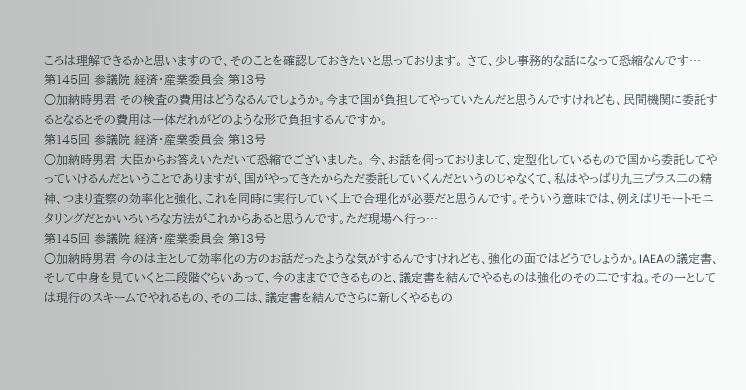ころは理解できるかと思いますので、そのことを確認しておきたいと思っております。 さて、少し事務的な話になって恐縮なんです…
第145回 参議院 経済・産業委員会 第13号
○加納時男君 その検査の費用はどうなるんでしょうか。今まで国が負担してやっていたんだと思うんですけれども、民間機関に委託するとなるとその費用は一体だれがどのような形で負担するんですか。
第145回 参議院 経済・産業委員会 第13号
○加納時男君 大臣からお答えいただいて恐縮でございました。 今、お話を伺っておりまして、定型化しているもので国から委託してやっていけるんだということでありますが、国がやってきたからただ委託していくんだというのじゃなくて、私はやっぱり九三プラス二の精神、つまり査察の効率化と強化、これを同時に実行していく上で合理化が必要だと思うんです。そういう意味では、例えばリモートモニタリングだとかいろいろな方法がこれからあると思うんです。ただ現場へ行っ…
第145回 参議院 経済・産業委員会 第13号
○加納時男君 今のは主として効率化の方のお話だったような気がするんですけれども、強化の面ではどうでしょうか。IAEAの議定書、そして中身を見ていくと二段階ぐらいあって、今のままでできるものと、議定書を結んでやるものは強化のその二ですね。その一としては現行のスキームでやれるもの、その二は、議定書を結んでさらに新しくやるもの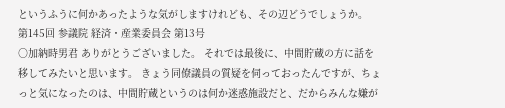というふうに何かあったような気がしますけれども、その辺どうでしょうか。
第145回 参議院 経済・産業委員会 第13号
○加納時男君 ありがとうございました。 それでは最後に、中間貯蔵の方に話を移してみたいと思います。 きょう同僚議員の質疑を伺っておったんですが、ちょっと気になったのは、中間貯蔵というのは何か迷惑施設だと、だからみんな嫌が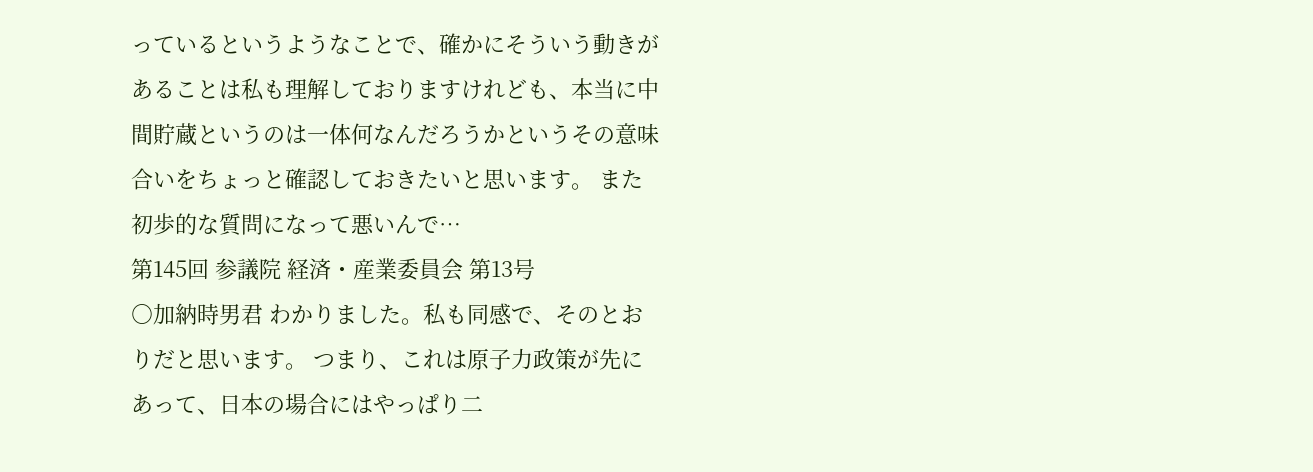っているというようなことで、確かにそういう動きがあることは私も理解しておりますけれども、本当に中間貯蔵というのは一体何なんだろうかというその意味合いをちょっと確認しておきたいと思います。 また初歩的な質問になって悪いんで…
第145回 参議院 経済・産業委員会 第13号
○加納時男君 わかりました。私も同感で、そのとおりだと思います。 つまり、これは原子力政策が先にあって、日本の場合にはやっぱり二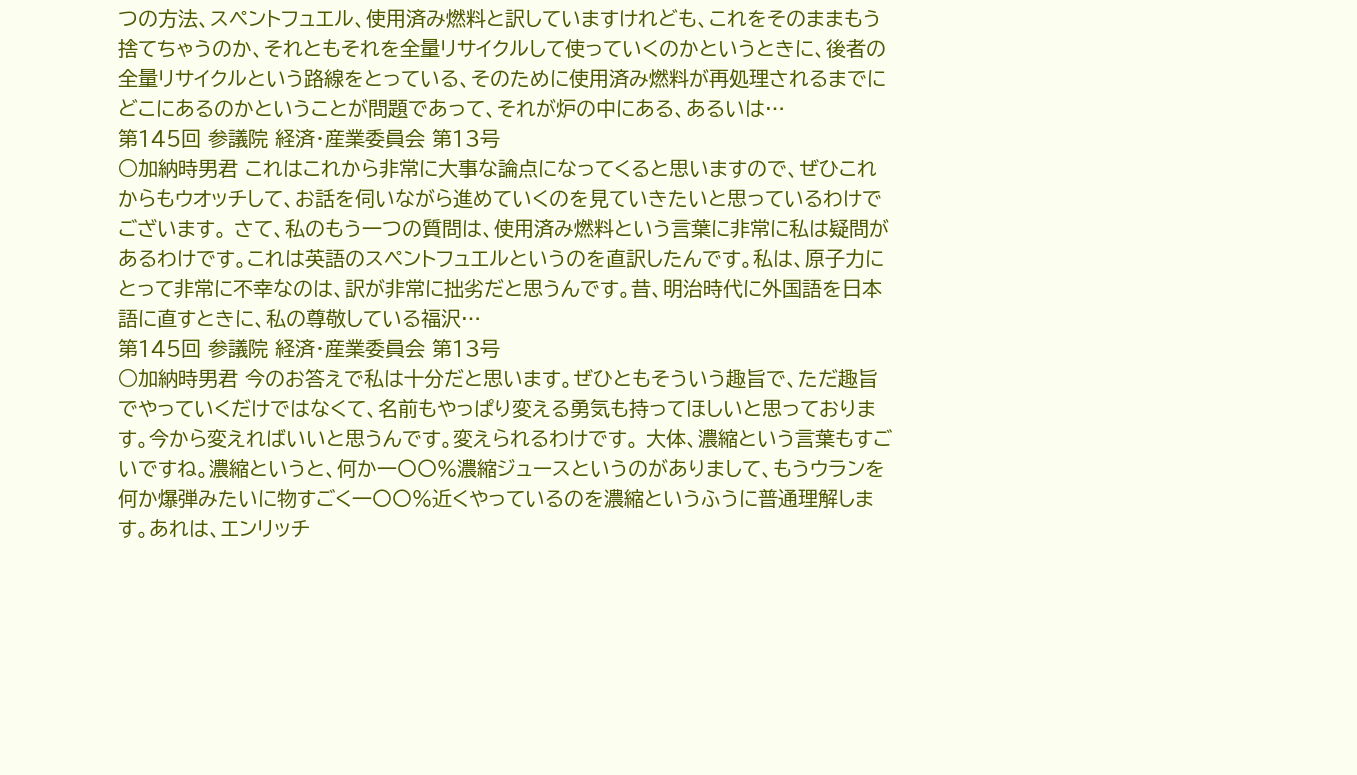つの方法、スペントフュエル、使用済み燃料と訳していますけれども、これをそのままもう捨てちゃうのか、それともそれを全量リサイクルして使っていくのかというときに、後者の全量リサイクルという路線をとっている、そのために使用済み燃料が再処理されるまでにどこにあるのかということが問題であって、それが炉の中にある、あるいは…
第145回 参議院 経済・産業委員会 第13号
○加納時男君 これはこれから非常に大事な論点になってくると思いますので、ぜひこれからもウオッチして、お話を伺いながら進めていくのを見ていきたいと思っているわけでございます。 さて、私のもう一つの質問は、使用済み燃料という言葉に非常に私は疑問があるわけです。これは英語のスペントフュエルというのを直訳したんです。私は、原子力にとって非常に不幸なのは、訳が非常に拙劣だと思うんです。昔、明治時代に外国語を日本語に直すときに、私の尊敬している福沢…
第145回 参議院 経済・産業委員会 第13号
○加納時男君 今のお答えで私は十分だと思います。ぜひともそういう趣旨で、ただ趣旨でやっていくだけではなくて、名前もやっぱり変える勇気も持ってほしいと思っております。今から変えればいいと思うんです。変えられるわけです。 大体、濃縮という言葉もすごいですね。濃縮というと、何か一〇〇%濃縮ジュースというのがありまして、もうウランを何か爆弾みたいに物すごく一〇〇%近くやっているのを濃縮というふうに普通理解します。あれは、エンリッチ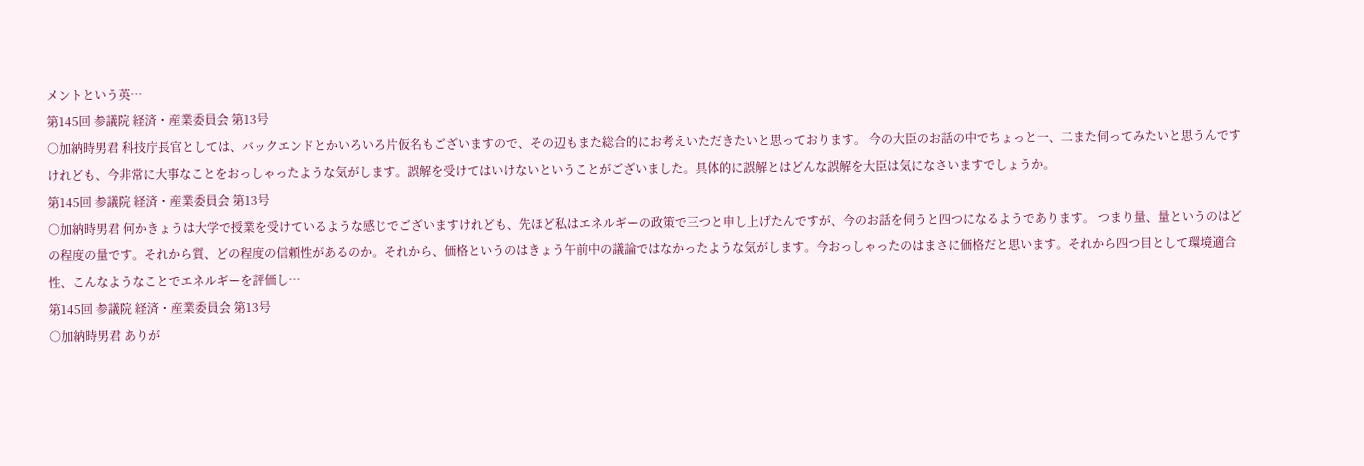メントという英…
第145回 参議院 経済・産業委員会 第13号
○加納時男君 科技庁長官としては、バックエンドとかいろいろ片仮名もございますので、その辺もまた総合的にお考えいただきたいと思っております。 今の大臣のお話の中でちょっと一、二また伺ってみたいと思うんですけれども、今非常に大事なことをおっしゃったような気がします。誤解を受けてはいけないということがございました。具体的に誤解とはどんな誤解を大臣は気になさいますでしょうか。
第145回 参議院 経済・産業委員会 第13号
○加納時男君 何かきょうは大学で授業を受けているような感じでございますけれども、先ほど私はエネルギーの政策で三つと申し上げたんですが、今のお話を伺うと四つになるようであります。 つまり量、量というのはどの程度の量です。それから質、どの程度の信頼性があるのか。それから、価格というのはきょう午前中の議論ではなかったような気がします。今おっしゃったのはまさに価格だと思います。それから四つ目として環境適合性、こんなようなことでエネルギーを評価し…
第145回 参議院 経済・産業委員会 第13号
○加納時男君 ありが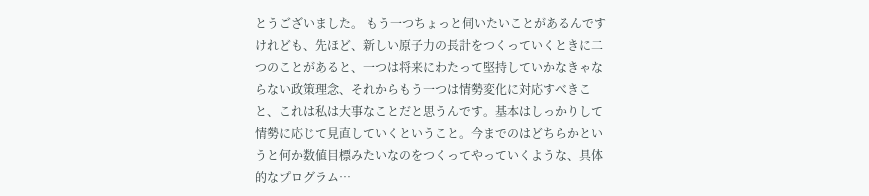とうございました。 もう一つちょっと伺いたいことがあるんですけれども、先ほど、新しい原子力の長計をつくっていくときに二つのことがあると、一つは将来にわたって堅持していかなきゃならない政策理念、それからもう一つは情勢変化に対応すべきこと、これは私は大事なことだと思うんです。基本はしっかりして情勢に応じて見直していくということ。今までのはどちらかというと何か数値目標みたいなのをつくってやっていくような、具体的なプログラム…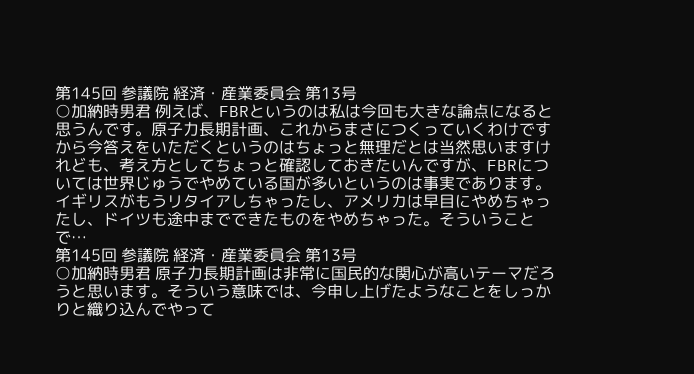第145回 参議院 経済・産業委員会 第13号
○加納時男君 例えば、FBRというのは私は今回も大きな論点になると思うんです。原子力長期計画、これからまさにつくっていくわけですから今答えをいただくというのはちょっと無理だとは当然思いますけれども、考え方としてちょっと確認しておきたいんですが、FBRについては世界じゅうでやめている国が多いというのは事実であります。イギリスがもうリタイアしちゃったし、アメリカは早目にやめちゃったし、ドイツも途中までできたものをやめちゃった。そういうことで…
第145回 参議院 経済・産業委員会 第13号
○加納時男君 原子力長期計画は非常に国民的な関心が高いテーマだろうと思います。そういう意味では、今申し上げたようなことをしっかりと織り込んでやって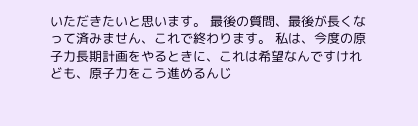いただきたいと思います。 最後の質問、最後が長くなって済みません、これで終わります。 私は、今度の原子力長期計画をやるときに、これは希望なんですけれども、原子力をこう進めるんじ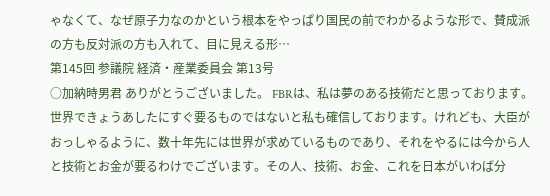ゃなくて、なぜ原子力なのかという根本をやっぱり国民の前でわかるような形で、賛成派の方も反対派の方も入れて、目に見える形…
第145回 参議院 経済・産業委員会 第13号
○加納時男君 ありがとうございました。 FBRは、私は夢のある技術だと思っております。世界できょうあしたにすぐ要るものではないと私も確信しております。けれども、大臣がおっしゃるように、数十年先には世界が求めているものであり、それをやるには今から人と技術とお金が要るわけでございます。その人、技術、お金、これを日本がいわば分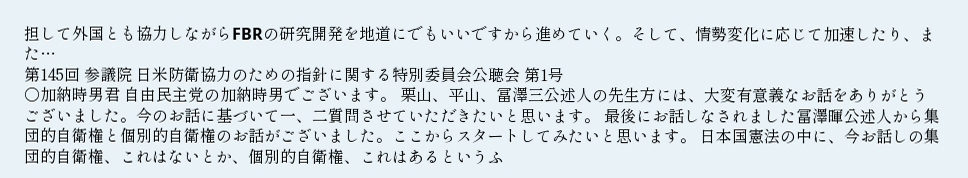担して外国とも協力しながらFBRの研究開発を地道にでもいいですから進めていく。そして、情勢変化に応じて加速したり、また…
第145回 参議院 日米防衛協力のための指針に関する特別委員会公聴会 第1号
○加納時男君 自由民主党の加納時男でございます。 栗山、平山、冨澤三公述人の先生方には、大変有意義なお話をありがとうございました。今のお話に基づいて一、二質問させていただきたいと思います。 最後にお話しなされました冨澤暉公述人から集団的自衛権と個別的自衛権のお話がございました。ここからスタートしてみたいと思います。 日本国憲法の中に、今お話しの集団的自衛権、これはないとか、個別的自衛権、これはあるというふ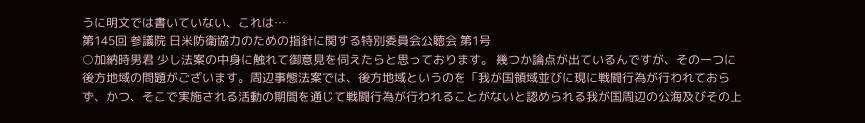うに明文では書いていない、これは…
第145回 参議院 日米防衛協力のための指針に関する特別委員会公聴会 第1号
○加納時男君 少し法案の中身に触れて御意見を伺えたらと思っております。 幾つか論点が出ているんですが、その一つに後方地域の問題がございます。周辺事態法案では、後方地域というのを「我が国領域並びに現に戦闘行為が行われておらず、かつ、そこで実施される活動の期間を通じて戦闘行為が行われることがないと認められる我が国周辺の公海及びその上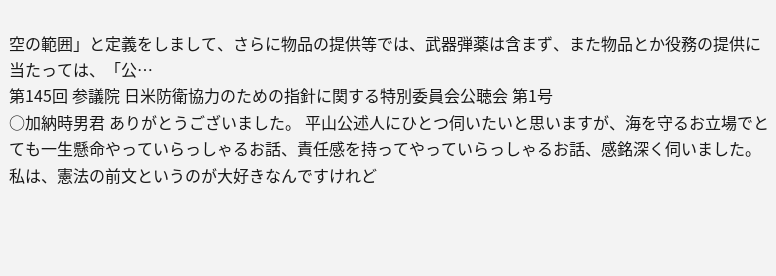空の範囲」と定義をしまして、さらに物品の提供等では、武器弾薬は含まず、また物品とか役務の提供に当たっては、「公…
第145回 参議院 日米防衛協力のための指針に関する特別委員会公聴会 第1号
○加納時男君 ありがとうございました。 平山公述人にひとつ伺いたいと思いますが、海を守るお立場でとても一生懸命やっていらっしゃるお話、責任感を持ってやっていらっしゃるお話、感銘深く伺いました。 私は、憲法の前文というのが大好きなんですけれど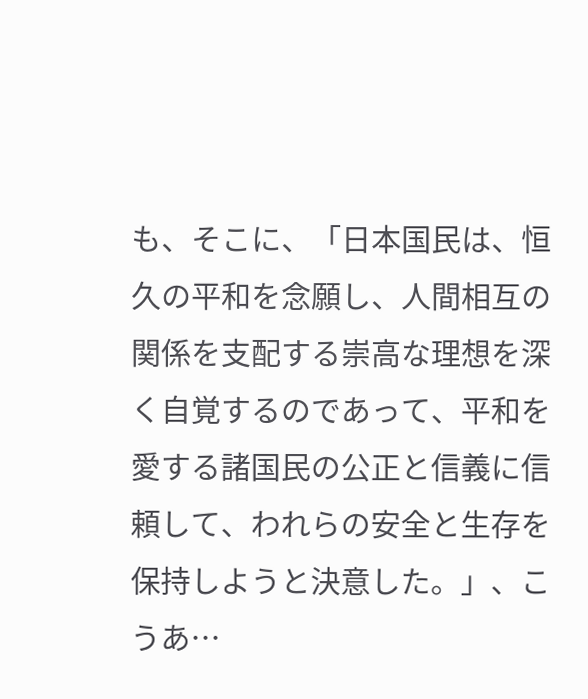も、そこに、「日本国民は、恒久の平和を念願し、人間相互の関係を支配する崇高な理想を深く自覚するのであって、平和を愛する諸国民の公正と信義に信頼して、われらの安全と生存を保持しようと決意した。」、こうあ…